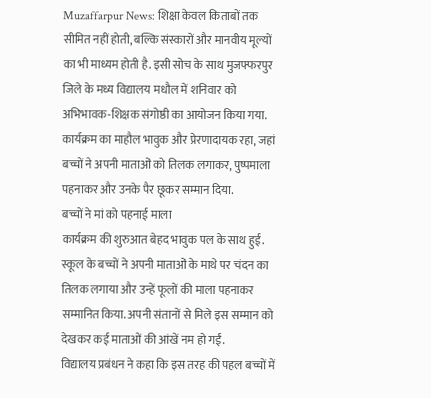Muzaffarpur News: शिक्षा केवल किताबों तक सीमित नहीं होती, बल्कि संस्कारों और मानवीय मूल्यों का भी माध्यम होती है. इसी सोच के साथ मुजफ्फरपुर जिले के मध्य विद्यालय मधौल में शनिवार को अभिभावक-शिक्षक संगोष्ठी का आयोजन किया गया. कार्यक्रम का माहौल भावुक और प्रेरणादायक रहा, जहां बच्चों ने अपनी माताओं को तिलक लगाकर, पुष्पमाला पहनाकर और उनके पैर छूकर सम्मान दिया.
बच्चों ने मां को पहनाई माला
कार्यक्रम की शुरुआत बेहद भावुक पल के साथ हुई. स्कूल के बच्चों ने अपनी माताओं के माथे पर चंदन का तिलक लगाया और उन्हें फूलों की माला पहनाकर सम्मानित किया. अपनी संतानों से मिले इस सम्मान को देखकर कई माताओं की आंखें नम हो गईं.
विद्यालय प्रबंधन ने कहा कि इस तरह की पहल बच्चों में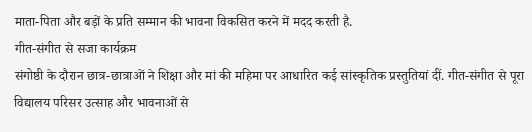माता-पिता और बड़ों के प्रति सम्मान की भावना विकसित करने में मदद करती है.
गीत-संगीत से सजा कार्यक्रम
संगोष्ठी के दौरान छात्र-छात्राओं ने शिक्षा और मां की महिमा पर आधारित कई सांस्कृतिक प्रस्तुतियां दीं. गीत-संगीत से पूरा विद्यालय परिसर उत्साह और भावनाओं से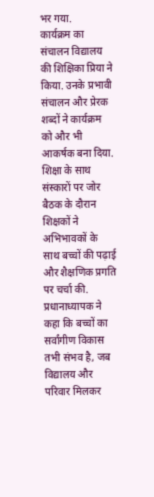भर गया.
कार्यक्रम का संचालन विद्यालय की शिक्षिका प्रिया ने किया. उनके प्रभावी संचालन और प्रेरक शब्दों ने कार्यक्रम को और भी आकर्षक बना दिया.
शिक्षा के साथ संस्कारों पर जोर
बैठक के दौरान शिक्षकों ने अभिभावकों के साथ बच्चों की पढ़ाई और शैक्षणिक प्रगति पर चर्चा की. प्रधानाध्यापक ने कहा कि बच्चों का सर्वांगीण विकास तभी संभव है, जब विद्यालय और परिवार मिलकर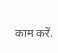काम करें.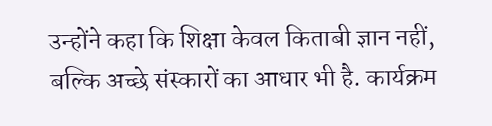उन्होंने कहा कि शिक्षा केवल किताबी ज्ञान नहीं, बल्कि अच्छे संस्कारों का आधार भी है. कार्यक्रम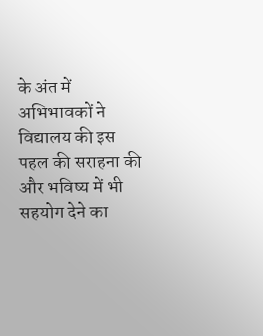के अंत में अभिभावकों ने विद्यालय की इस पहल की सराहना की और भविष्य में भी सहयोग देने का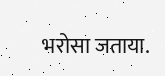भरोसा जताया.